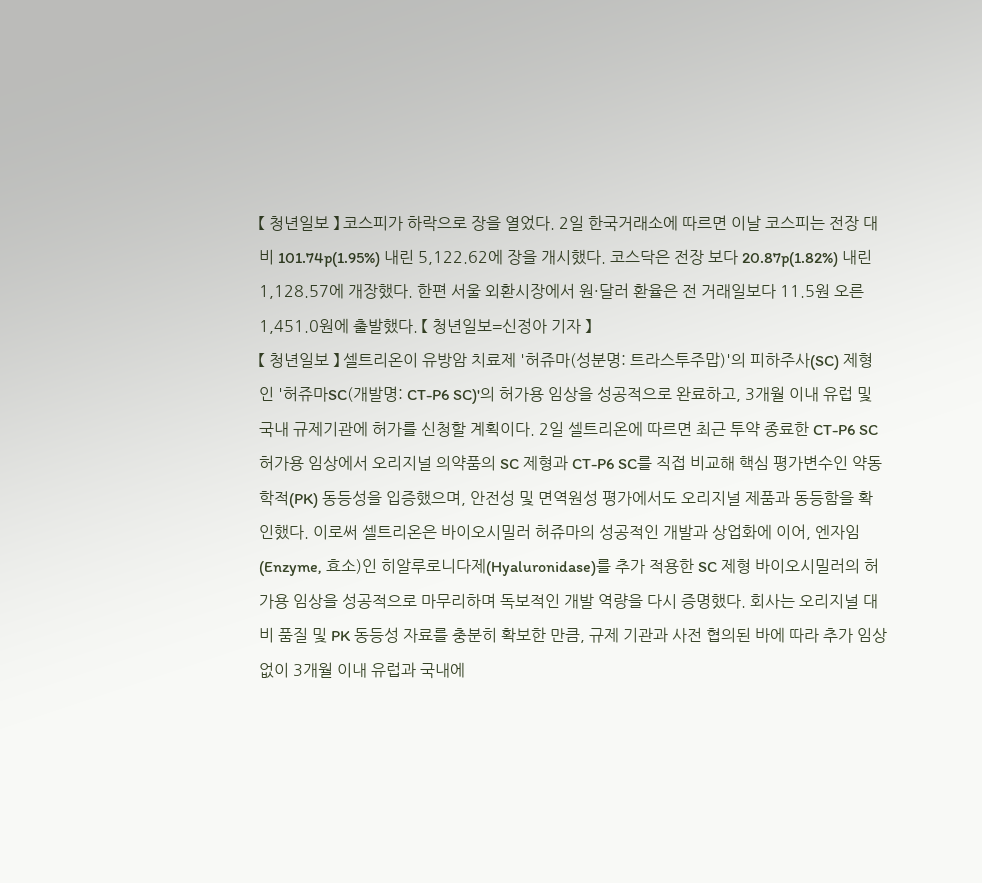【 청년일보 】 코스피가 하락으로 장을 열었다. 2일 한국거래소에 따르면 이날 코스피는 전장 대비 101.74p(1.95%) 내린 5,122.62에 장을 개시했다. 코스닥은 전장 보다 20.87p(1.82%) 내린 1,128.57에 개장했다. 한편 서울 외환시장에서 원·달러 환율은 전 거래일보다 11.5원 오른 1,451.0원에 출발했다. 【 청년일보=신정아 기자 】
【 청년일보 】 셀트리온이 유방암 치료제 '허쥬마(성분명: 트라스투주맙)'의 피하주사(SC) 제형인 '허쥬마SC(개발명: CT-P6 SC)'의 허가용 임상을 성공적으로 완료하고, 3개월 이내 유럽 및 국내 규제기관에 허가를 신청할 계획이다. 2일 셀트리온에 따르면 최근 투약 종료한 CT-P6 SC 허가용 임상에서 오리지널 의약품의 SC 제형과 CT-P6 SC를 직접 비교해 핵심 평가변수인 약동학적(PK) 동등성을 입증했으며, 안전성 및 면역원성 평가에서도 오리지널 제품과 동등함을 확인했다. 이로써 셀트리온은 바이오시밀러 허쥬마의 성공적인 개발과 상업화에 이어, 엔자임(Enzyme, 효소)인 히알루로니다제(Hyaluronidase)를 추가 적용한 SC 제형 바이오시밀러의 허가용 임상을 성공적으로 마무리하며 독보적인 개발 역량을 다시 증명했다. 회사는 오리지널 대비 품질 및 PK 동등성 자료를 충분히 확보한 만큼, 규제 기관과 사전 협의된 바에 따라 추가 임상 없이 3개월 이내 유럽과 국내에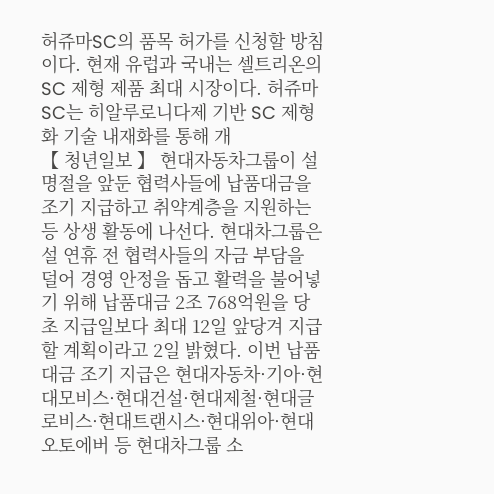허쥬마SC의 품목 허가를 신청할 방침이다. 현재 유럽과 국내는 셀트리온의 SC 제형 제품 최대 시장이다. 허쥬마SC는 히알루로니다제 기반 SC 제형화 기술 내재화를 통해 개
【 청년일보 】 현대자동차그룹이 설 명절을 앞둔 협력사들에 납품대금을 조기 지급하고 취약계층을 지원하는 등 상생 활동에 나선다. 현대차그룹은 설 연휴 전 협력사들의 자금 부담을 덜어 경영 안정을 돕고 활력을 불어넣기 위해 납품대금 2조 768억원을 당초 지급일보다 최대 12일 앞당겨 지급할 계획이라고 2일 밝혔다. 이번 납품대금 조기 지급은 현대자동차·기아·현대모비스·현대건설·현대제철·현대글로비스·현대트랜시스·현대위아·현대오토에버 등 현대차그룹 소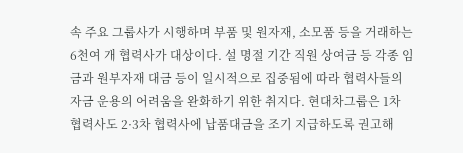속 주요 그룹사가 시행하며 부품 및 원자재, 소모품 등을 거래하는 6천여 개 협력사가 대상이다. 설 명절 기간 직원 상여금 등 각종 임금과 원부자재 대금 등이 일시적으로 집중됨에 따라 협력사들의 자금 운용의 어려움을 완화하기 위한 취지다. 현대차그룹은 1차 협력사도 2·3차 협력사에 납품대금을 조기 지급하도록 권고해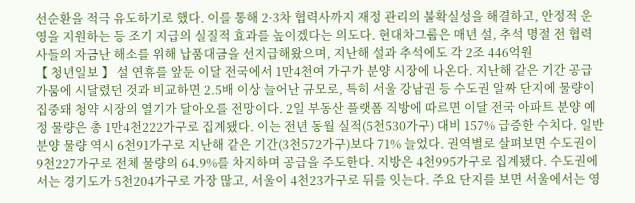선순환을 적극 유도하기로 했다. 이를 통해 2·3차 협력사까지 재정 관리의 불확실성을 해결하고, 안정적 운영을 지원하는 등 조기 지급의 실질적 효과를 높이겠다는 의도다. 현대차그룹은 매년 설, 추석 명절 전 협력사들의 자금난 해소를 위해 납품대금을 선지급해왔으며, 지난해 설과 추석에도 각 2조 446억원
【 청년일보 】 설 연휴를 앞둔 이달 전국에서 1만4천여 가구가 분양 시장에 나온다. 지난해 같은 기간 공급 가뭄에 시달렸던 것과 비교하면 2.5배 이상 늘어난 규모로, 특히 서울 강남권 등 수도권 알짜 단지에 물량이 집중돼 청약 시장의 열기가 달아오를 전망이다. 2일 부동산 플랫폼 직방에 따르면 이달 전국 아파트 분양 예정 물량은 총 1만4천222가구로 집계됐다. 이는 전년 동월 실적(5천530가구) 대비 157% 급증한 수치다. 일반분양 물량 역시 6천91가구로 지난해 같은 기간(3천572가구)보다 71% 늘었다. 권역별로 살펴보면 수도권이 9천227가구로 전체 물량의 64.9%를 차지하며 공급을 주도한다. 지방은 4천995가구로 집계됐다. 수도권에서는 경기도가 5천204가구로 가장 많고, 서울이 4천23가구로 뒤를 잇는다. 주요 단지를 보면 서울에서는 영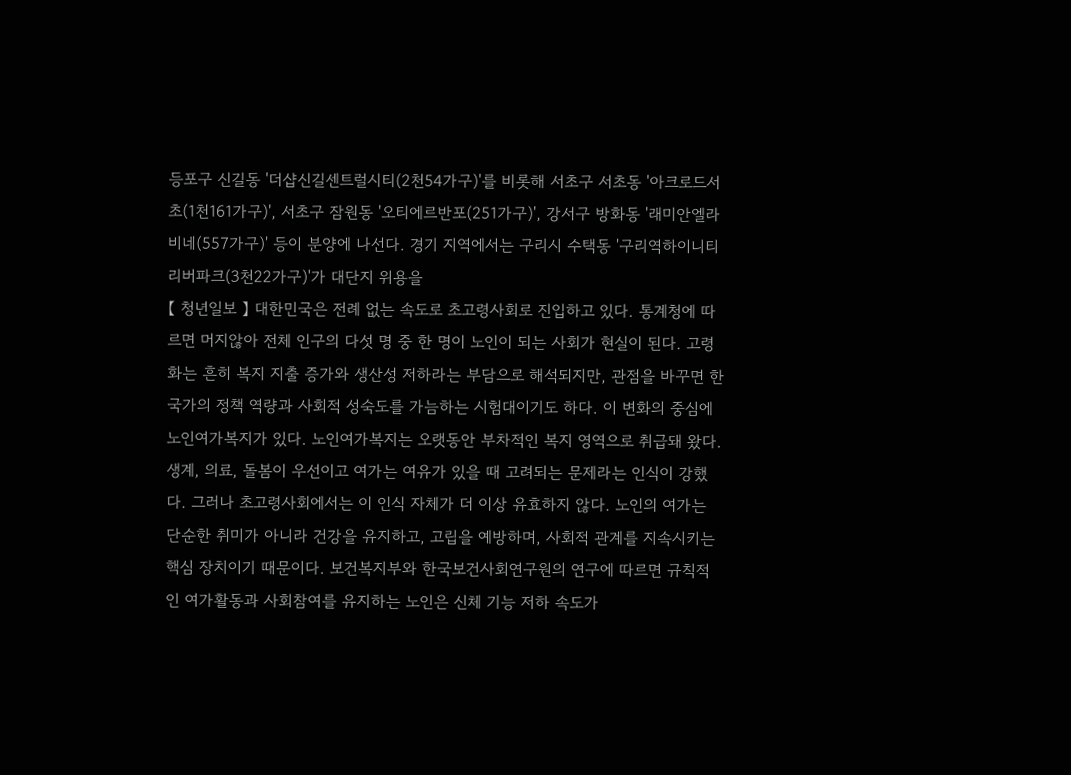등포구 신길동 '더샵신길센트럴시티(2천54가구)'를 비롯해 서초구 서초동 '아크로드서초(1천161가구)', 서초구 잠원동 '오티에르반포(251가구)', 강서구 방화동 '래미안엘라비네(557가구)' 등이 분양에 나선다. 경기 지역에서는 구리시 수택동 '구리역하이니티리버파크(3천22가구)'가 대단지 위용을
【 청년일보 】 대한민국은 전례 없는 속도로 초고령사회로 진입하고 있다. 통계청에 따르면 머지않아 전체 인구의 다섯 명 중 한 명이 노인이 되는 사회가 현실이 된다. 고령화는 흔히 복지 지출 증가와 생산성 저하라는 부담으로 해석되지만, 관점을 바꾸면 한 국가의 정책 역량과 사회적 성숙도를 가늠하는 시험대이기도 하다. 이 변화의 중심에 노인여가복지가 있다. 노인여가복지는 오랫동안 부차적인 복지 영역으로 취급돼 왔다. 생계, 의료, 돌봄이 우선이고 여가는 여유가 있을 때 고려되는 문제라는 인식이 강했다. 그러나 초고령사회에서는 이 인식 자체가 더 이상 유효하지 않다. 노인의 여가는 단순한 취미가 아니라 건강을 유지하고, 고립을 예방하며, 사회적 관계를 지속시키는 핵심 장치이기 때문이다. 보건복지부와 한국보건사회연구원의 연구에 따르면 규칙적인 여가활동과 사회참여를 유지하는 노인은 신체 기능 저하 속도가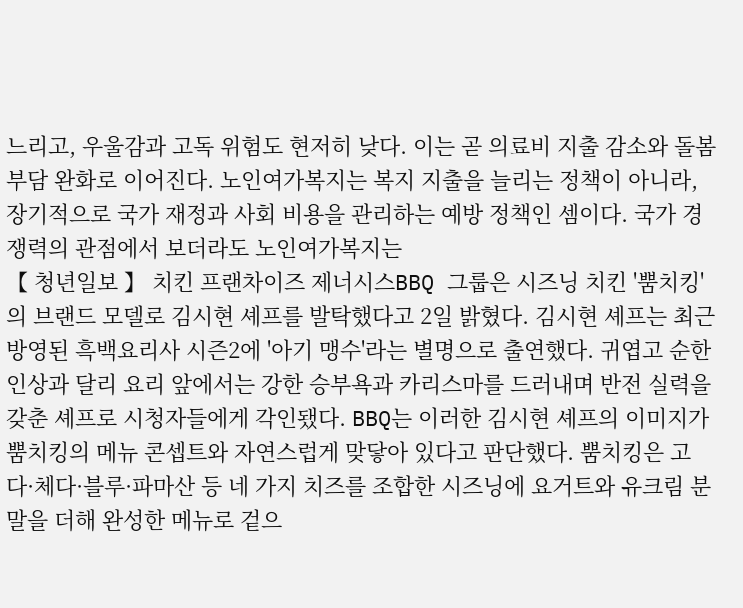느리고, 우울감과 고독 위험도 현저히 낮다. 이는 곧 의료비 지출 감소와 돌봄 부담 완화로 이어진다. 노인여가복지는 복지 지출을 늘리는 정책이 아니라, 장기적으로 국가 재정과 사회 비용을 관리하는 예방 정책인 셈이다. 국가 경쟁력의 관점에서 보더라도 노인여가복지는
【 청년일보 】 치킨 프랜차이즈 제너시스BBQ 그룹은 시즈닝 치킨 '뿜치킹'의 브랜드 모델로 김시현 셰프를 발탁했다고 2일 밝혔다. 김시현 셰프는 최근 방영된 흑백요리사 시즌2에 '아기 맹수'라는 별명으로 출연했다. 귀엽고 순한 인상과 달리 요리 앞에서는 강한 승부욕과 카리스마를 드러내며 반전 실력을 갖춘 셰프로 시청자들에게 각인됐다. BBQ는 이러한 김시현 셰프의 이미지가 뿜치킹의 메뉴 콘셉트와 자연스럽게 맞닿아 있다고 판단했다. 뿜치킹은 고다·체다·블루·파마산 등 네 가지 치즈를 조합한 시즈닝에 요거트와 유크림 분말을 더해 완성한 메뉴로 겉으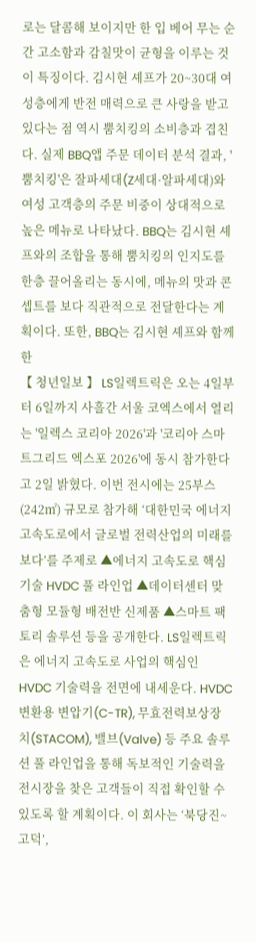로는 달콤해 보이지만 한 입 베어 무는 순간 고소함과 감칠맛이 균형을 이루는 것이 특징이다. 김시현 셰프가 20~30대 여성층에게 반전 매력으로 큰 사랑을 받고 있다는 점 역시 뿜치킹의 소비층과 겹친다. 실제 BBQ앱 주문 데이터 분석 결과, '뿜치킹'은 잘파세대(Z세대·알파세대)와 여성 고객층의 주문 비중이 상대적으로 높은 메뉴로 나타났다. BBQ는 김시현 셰프와의 조합을 통해 뿜치킹의 인지도를 한층 끌어올리는 동시에, 메뉴의 맛과 콘셉트를 보다 직관적으로 전달한다는 계획이다. 또한, BBQ는 김시현 셰프와 함께한
【 청년일보 】 LS일렉트릭은 오는 4일부터 6일까지 사흘간 서울 코엑스에서 열리는 '일렉스 코리아 2026'과 '코리아 스마트그리드 엑스포 2026'에 동시 참가한다고 2일 밝혔다. 이번 전시에는 25부스(242㎡) 규모로 참가해 ‘대한민국 에너지 고속도로에서 글로벌 전력산업의 미래를 보다’를 주제로 ▲에너지 고속도로 핵심기술 HVDC 풀 라인업 ▲데이터센터 맞춤형 모듈형 배전반 신제품 ▲스마트 팩토리 솔루션 등을 공개한다. LS일렉트릭은 에너지 고속도로 사업의 핵심인 HVDC 기술력을 전면에 내세운다. HVDC 변환용 변압기(C-TR), 무효전력보상장치(STACOM), 밸브(Valve) 등 주요 솔루션 풀 라인업을 통해 독보적인 기술력을 전시장을 찾은 고객들이 직접 확인할 수 있도록 할 계획이다. 이 회사는 ‘북당진~고덕’,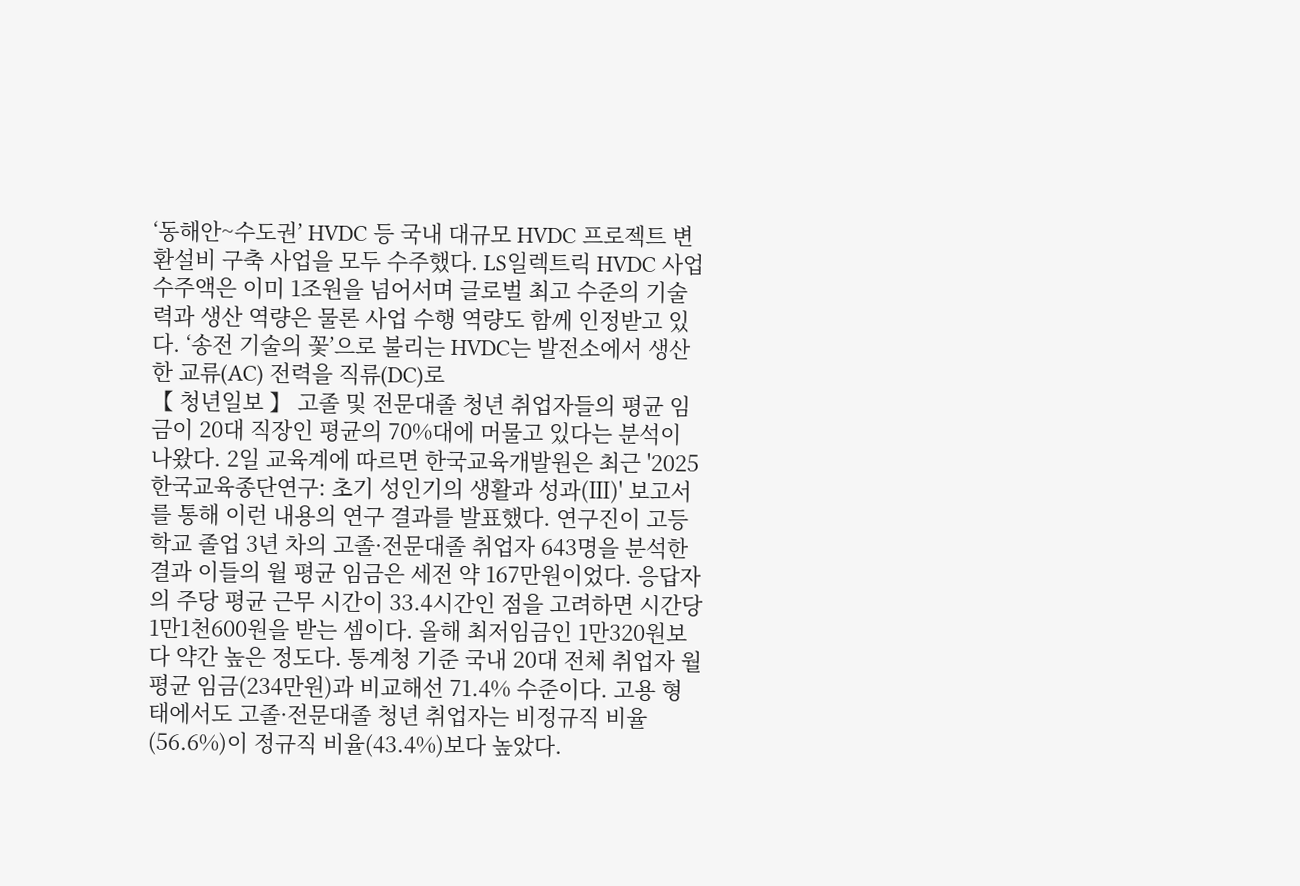‘동해안~수도권’ HVDC 등 국내 대규모 HVDC 프로젝트 변환설비 구축 사업을 모두 수주했다. LS일렉트릭 HVDC 사업 수주액은 이미 1조원을 넘어서며 글로벌 최고 수준의 기술력과 생산 역량은 물론 사업 수행 역량도 함께 인정받고 있다. ‘송전 기술의 꽃’으로 불리는 HVDC는 발전소에서 생산한 교류(AC) 전력을 직류(DC)로
【 청년일보 】 고졸 및 전문대졸 청년 취업자들의 평균 임금이 20대 직장인 평균의 70%대에 머물고 있다는 분석이 나왔다. 2일 교육계에 따르면 한국교육개발원은 최근 '2025 한국교육종단연구: 초기 성인기의 생활과 성과(Ⅲ)' 보고서를 통해 이런 내용의 연구 결과를 발표했다. 연구진이 고등학교 졸업 3년 차의 고졸·전문대졸 취업자 643명을 분석한 결과 이들의 월 평균 임금은 세전 약 167만원이었다. 응답자의 주당 평균 근무 시간이 33.4시간인 점을 고려하면 시간당 1만1천600원을 받는 셈이다. 올해 최저임금인 1만320원보다 약간 높은 정도다. 통계청 기준 국내 20대 전체 취업자 월 평균 임금(234만원)과 비교해선 71.4% 수준이다. 고용 형태에서도 고졸·전문대졸 청년 취업자는 비정규직 비율(56.6%)이 정규직 비율(43.4%)보다 높았다.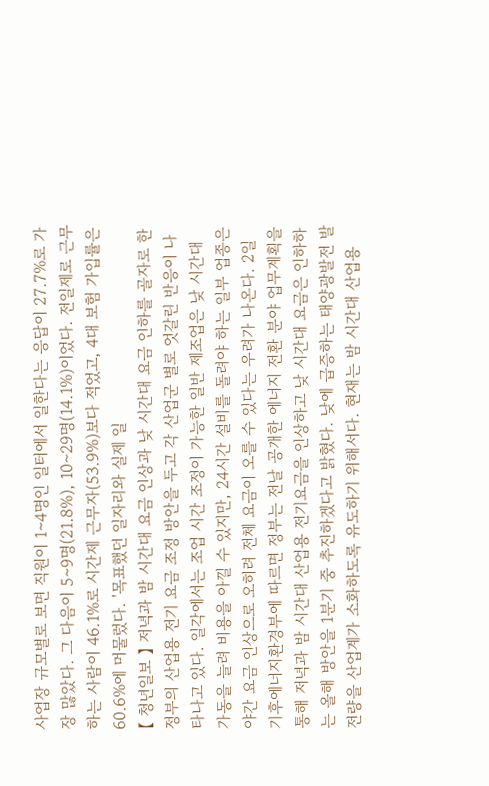사업장 규모별로 보면 직원이 1∼4명인 일터에서 일한다는 응답이 27.7%로 가장 많았다. 그 다음이 5∼9명(21.8%), 10∼29명(14.1%)이었다. 전일제로 근무하는 사람이 46.1%로 시간제 근무자(53.9%)보다 적었고, 4대 보험 가입률은 60.6%에 머물렀다. '목표했던 일자리와 실제 일
【 청년일보 】 저녁과 밤 시간대 요금 인상과 낮 시간대 요금 인하를 골자로 한 정부의 산업용 전기 요금 조정 방안을 두고 각 산업군 별로 엇갈린 반응이 나타나고 있다. 일각에서는 조업 시간 조정이 가능한 일반 제조업은 낮 시간대 가동을 늘려 비용을 아낄 수 있지만, 24시간 설비를 돌려야 하는 일부 업종은 야간 요금 인상으로 오히려 전체 요금이 오를 수 있다는 우려가 나온다. 2일 기후에너지환경부에 따르면 정부는 전날 공개한 에너지 전환 분야 업무계획을 통해 저녁과 밤 시간대 산업용 전기요금을 인상하고 낮 시간대 요금은 인하하는 올해 방안을 1분기 중 추진하겠다고 밝혔다. 낮에 급증하는 태양광발전 발전량을 산업계가 소화하도록 유도하기 위해서다. 현재는 밤 시간대 산업용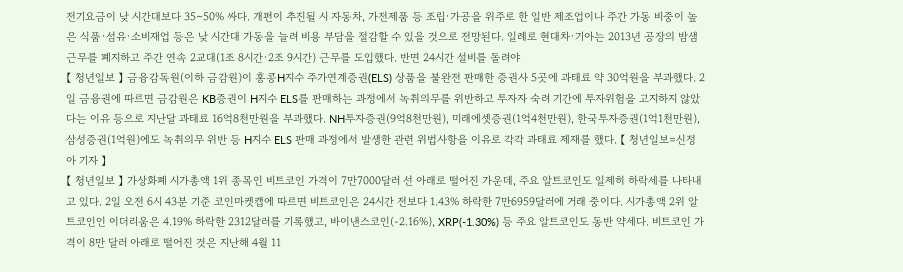전기요금이 낮 시간대보다 35∼50% 싸다. 개편이 추진될 시 자동차, 가전제품 등 조립·가공을 위주로 한 일반 제조업이나 주간 가동 비중이 높은 식품·섬유·소비재업 등은 낮 시간대 가동을 늘려 비용 부담을 절감할 수 있을 것으로 전망된다. 일례로 현대차·기아는 2013년 공장의 밤샘 근무를 폐지하고 주간 연속 2교대(1조 8시간·2조 9시간) 근무를 도입했다. 반면 24시간 설비를 돌려야
【 청년일보 】 금융감독원(이하 금감원)이 홍콩H지수 주가연계증권(ELS) 상품을 불완전 판매한 증권사 5곳에 과태료 약 30억원을 부과했다. 2일 금융권에 따르면 금감원은 KB증권이 H지수 ELS를 판매하는 과정에서 녹취의무를 위반하고 투자자 숙려 기간에 투자위험을 고지하지 않았다는 이유 등으로 지난달 과태료 16억8천만원을 부과했다. NH투자증권(9억8천만원), 미래에셋증권(1억4천만원), 한국투자증권(1억1천만원), 삼성증권(1억원)에도 녹취의무 위반 등 H지수 ELS 판매 과정에서 발생한 관련 위법사항을 이유로 각각 과태료 제재를 했다. 【 청년일보=신정아 기자 】
【 청년일보 】 가상화폐 시가총액 1위 종목인 비트코인 가격이 7만7000달러 선 아래로 떨어진 가운데, 주요 알트코인도 일제히 하락세를 나타내고 있다. 2일 오전 6시 43분 기준 코인마켓캡에 따르면 비트코인은 24시간 전보다 1.43% 하락한 7만6959달러에 거래 중이다. 시가총액 2위 알트코인인 이더리움은 4.19% 하락한 2312달러를 기록했고, 바이낸스코인(-2.16%), XRP(-1.30%) 등 주요 알트코인도 동반 약세다. 비트코인 가격이 8만 달러 아래로 떨어진 것은 지난해 4월 11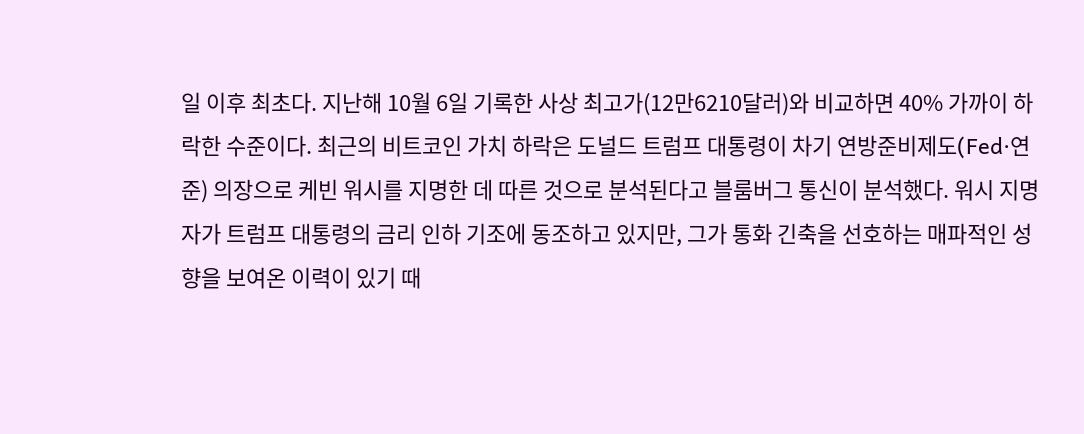일 이후 최초다. 지난해 10월 6일 기록한 사상 최고가(12만6210달러)와 비교하면 40% 가까이 하락한 수준이다. 최근의 비트코인 가치 하락은 도널드 트럼프 대통령이 차기 연방준비제도(Fed·연준) 의장으로 케빈 워시를 지명한 데 따른 것으로 분석된다고 블룸버그 통신이 분석했다. 워시 지명자가 트럼프 대통령의 금리 인하 기조에 동조하고 있지만, 그가 통화 긴축을 선호하는 매파적인 성향을 보여온 이력이 있기 때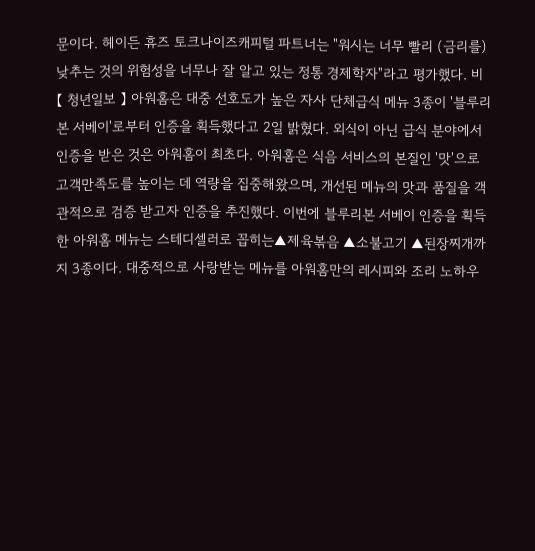문이다. 헤이든 휴즈 토크나이즈캐피털 파트너는 "워시는 너무 빨리 (금리를) 낮추는 것의 위험성을 너무나 잘 알고 있는 정통 경제학자"라고 평가했다. 비
【 청년일보 】 아워홈은 대중 선호도가 높은 자사 단체급식 메뉴 3종이 '블루리본 서베이'로부터 인증을 획득했다고 2일 밝혔다. 외식이 아닌 급식 분야에서 인증을 받은 것은 아워홈이 최초다. 아워홈은 식음 서비스의 본질인 '맛'으로 고객만족도를 높이는 데 역량을 집중해왔으며, 개선된 메뉴의 맛과 품질을 객관적으로 검증 받고자 인증을 추진했다. 이번에 블루리본 서베이 인증을 획득한 아워홈 메뉴는 스테디셀러로 꼽히는▲제육볶음 ▲소불고기 ▲된장찌개까지 3종이다. 대중적으로 사랑받는 메뉴를 아워홈만의 레시피와 조리 노하우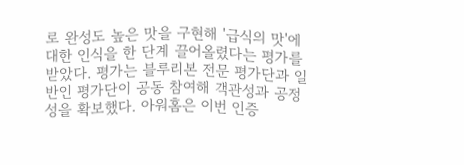로 완성도 높은 맛을 구현해 '급식의 맛'에 대한 인식을 한 단계 끌어올렸다는 평가를 받았다. 평가는 블루리본 전문 평가단과 일반인 평가단이 공동 참여해 객관성과 공정성을 확보했다. 아워홈은 이번 인증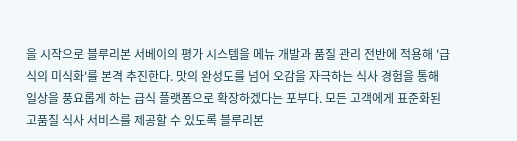을 시작으로 블루리본 서베이의 평가 시스템을 메뉴 개발과 품질 관리 전반에 적용해 '급식의 미식화'를 본격 추진한다. 맛의 완성도를 넘어 오감을 자극하는 식사 경험을 통해 일상을 풍요롭게 하는 급식 플랫폼으로 확장하겠다는 포부다. 모든 고객에게 표준화된 고품질 식사 서비스를 제공할 수 있도록 블루리본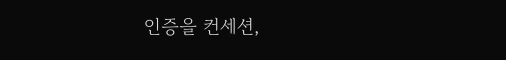인증을 컨세션,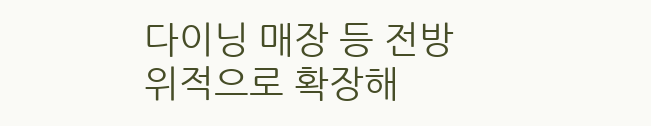다이닝 매장 등 전방위적으로 확장해